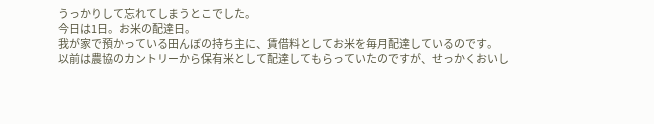うっかりして忘れてしまうとこでした。
今日は1日。お米の配達日。
我が家で預かっている田んぼの持ち主に、賃借料としてお米を毎月配達しているのです。
以前は農協のカントリーから保有米として配達してもらっていたのですが、せっかくおいし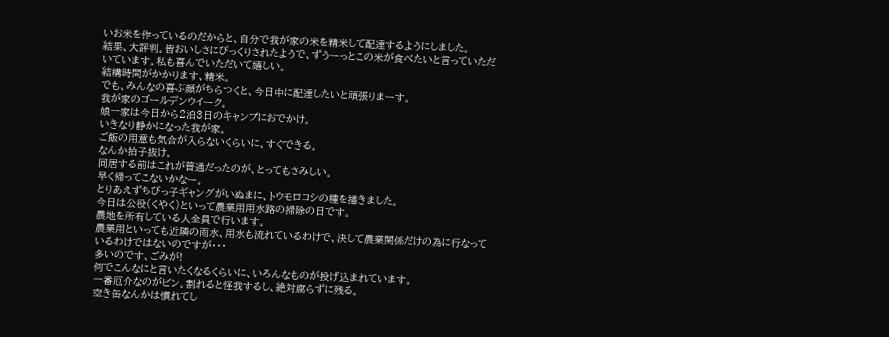いお米を作っているのだからと、自分で我が家の米を精米して配達するようにしました。
結果、大評判。皆おいしさにびっくりされたようで、ずうーっとこの米が食べたいと言っていただいています。私も喜んでいただいて嬉しい。
結構時間がかかります、精米。
でも、みんなの喜ぶ顔がちらつくと、今日中に配達したいと頑張りまーす。
我が家のゴールデンウイーク。
娘一家は今日から2泊3日のキャンプにおでかけ。
いきなり静かになった我が家。
ご飯の用意も気合が入らないくらいに、すぐできる。
なんか拍子抜け。
同居する前はこれが普通だったのが、とってもさみしい。
早く帰ってこないかなー。
とりあえずちびっ子ギャングがいぬまに、トウモロコシの種を播きました。
今日は公役(くやく)といって農業用用水路の掃除の日です。
農地を所有している人全員で行います。
農業用といっても近隣の雨水、用水も流れているわけで、決して農業関係だけの為に行なっているわけではないのですが・・・
多いのです、ごみが!
何でこんなにと言いたくなるくらいに、いろんなものが投げ込まれています。
一番厄介なのがビン。割れると怪我するし、絶対腐らずに残る。
空き缶なんかは慣れてし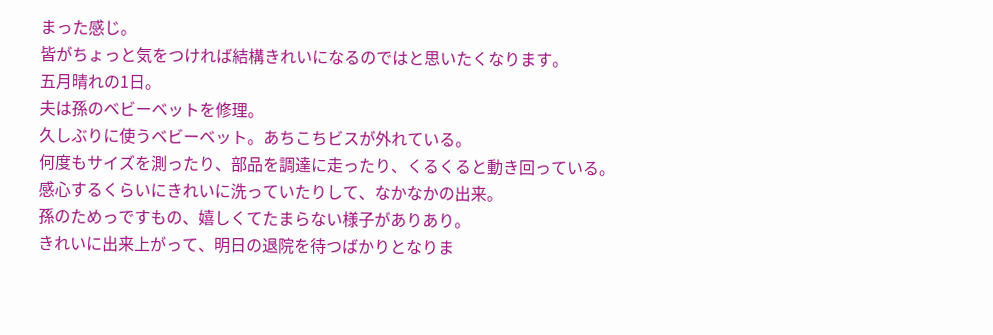まった感じ。
皆がちょっと気をつければ結構きれいになるのではと思いたくなります。
五月晴れの1日。
夫は孫のベビーベットを修理。
久しぶりに使うベビーベット。あちこちビスが外れている。
何度もサイズを測ったり、部品を調達に走ったり、くるくると動き回っている。
感心するくらいにきれいに洗っていたりして、なかなかの出来。
孫のためっですもの、嬉しくてたまらない様子がありあり。
きれいに出来上がって、明日の退院を待つばかりとなりま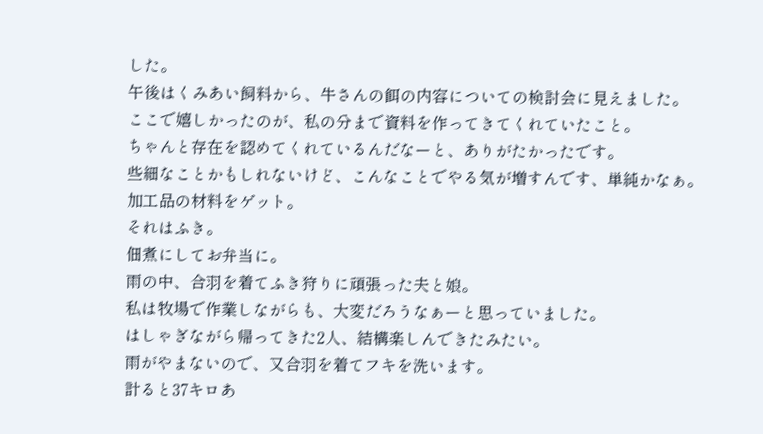した。
午後はくみあい飼料から、牛さんの餌の内容についての検討会に見えました。
ここで嬉しかったのが、私の分まで資料を作ってきてくれていたこと。
ちゃんと存在を認めてくれているんだなーと、ありがたかったです。
些細なことかもしれないけど、こんなことでやる気が増すんです、単純かなぁ。
加工品の材料をゲット。
それはふき。
佃煮にしてお弁当に。
雨の中、合羽を着てふき狩りに頑張った夫と娘。
私は牧場で作業しながらも、大変だろうなぁーと思っていました。
はしゃぎながら帰ってきた2人、結構楽しんできたみたい。
雨がやまないので、又合羽を着てフキを洗います。
計ると37キロあ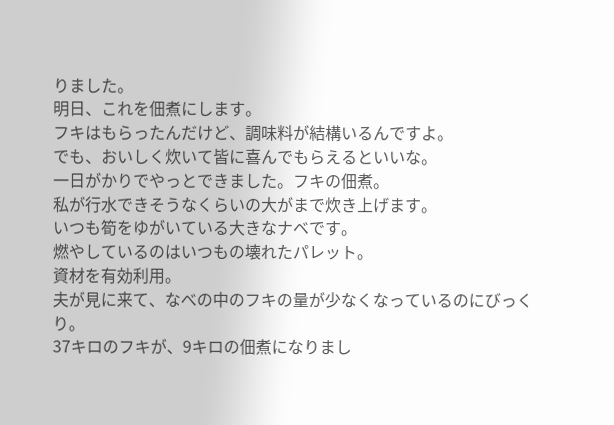りました。
明日、これを佃煮にします。
フキはもらったんだけど、調味料が結構いるんですよ。
でも、おいしく炊いて皆に喜んでもらえるといいな。
一日がかりでやっとできました。フキの佃煮。
私が行水できそうなくらいの大がまで炊き上げます。
いつも筍をゆがいている大きなナベです。
燃やしているのはいつもの壊れたパレット。
資材を有効利用。
夫が見に来て、なべの中のフキの量が少なくなっているのにびっくり。
37キロのフキが、9キロの佃煮になりまし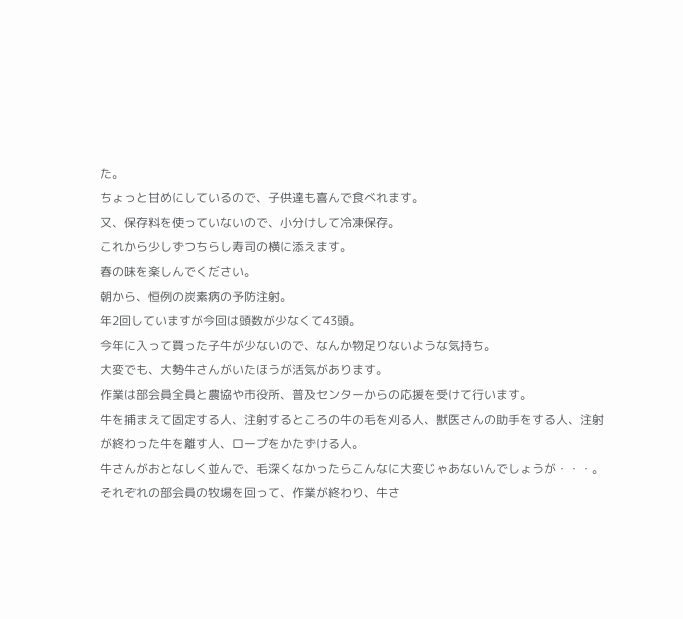た。
ちょっと甘めにしているので、子供達も喜んで食べれます。
又、保存料を使っていないので、小分けして冷凍保存。
これから少しずつちらし寿司の横に添えます。
春の味を楽しんでください。
朝から、恒例の炭素病の予防注射。
年2回していますが今回は頭数が少なくて43頭。
今年に入って買った子牛が少ないので、なんか物足りないような気持ち。
大変でも、大勢牛さんがいたほうが活気があります。
作業は部会員全員と農協や市役所、普及センターからの応援を受けて行います。
牛を捕まえて固定する人、注射するところの牛の毛を刈る人、獣医さんの助手をする人、注射が終わった牛を離す人、ロープをかたずける人。
牛さんがおとなしく並んで、毛深くなかったらこんなに大変じゃあないんでしょうが・・・。
それぞれの部会員の牧場を回って、作業が終わり、牛さ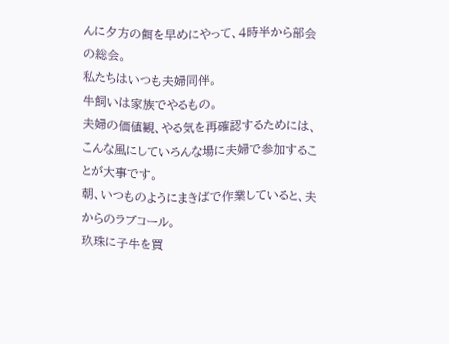んに夕方の餌を早めにやって、4時半から部会の総会。
私たちはいつも夫婦同伴。
牛飼いは家族でやるもの。
夫婦の価値観、やる気を再確認するためには、こんな風にしていろんな場に夫婦で参加することが大事です。
朝、いつものようにまきばで作業していると、夫からのラブコール。
玖珠に子牛を買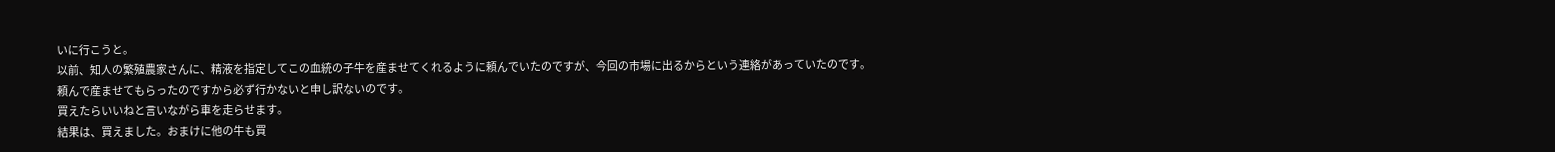いに行こうと。
以前、知人の繁殖農家さんに、精液を指定してこの血統の子牛を産ませてくれるように頼んでいたのですが、今回の市場に出るからという連絡があっていたのです。
頼んで産ませてもらったのですから必ず行かないと申し訳ないのです。
買えたらいいねと言いながら車を走らせます。
結果は、買えました。おまけに他の牛も買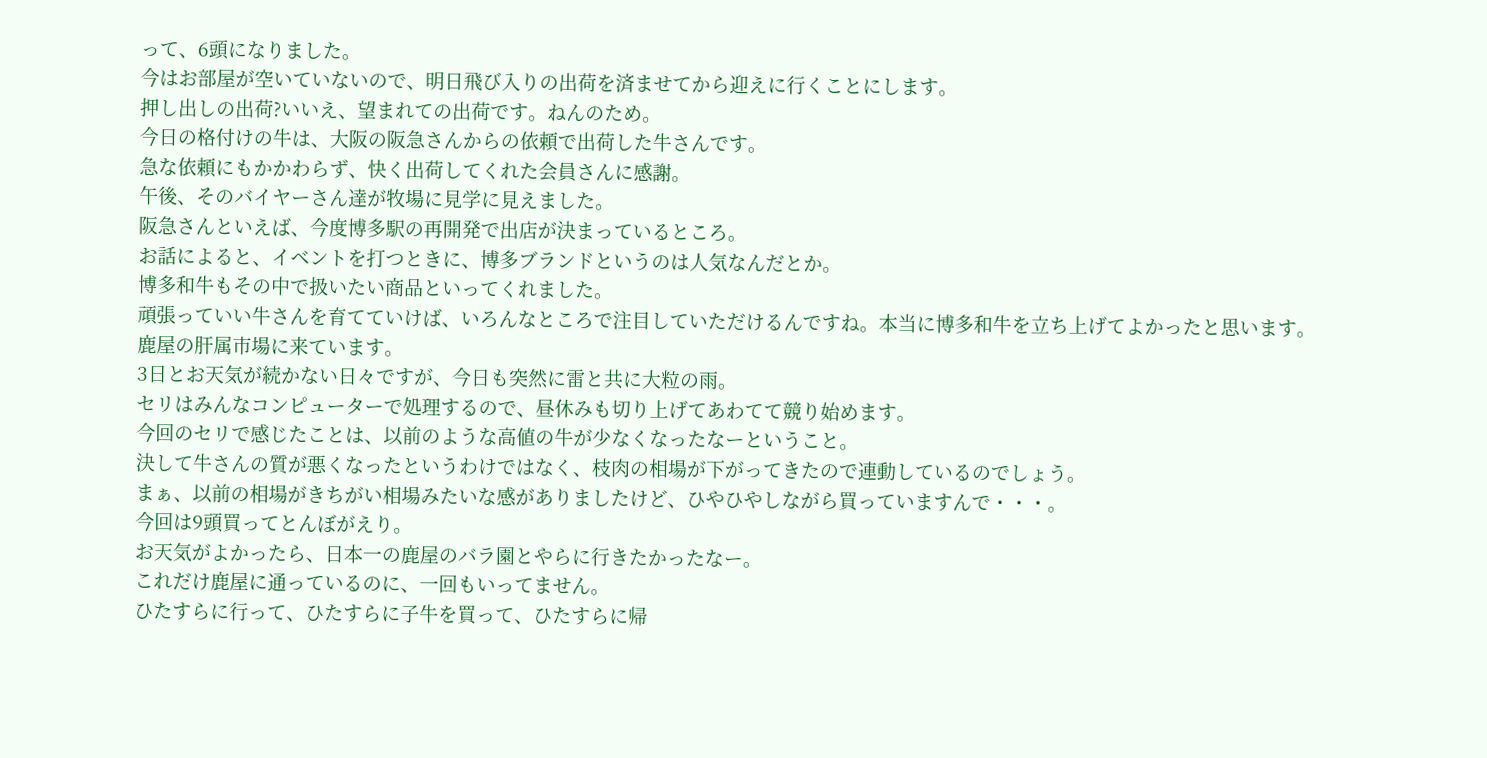って、6頭になりました。
今はお部屋が空いていないので、明日飛び入りの出荷を済ませてから迎えに行くことにします。
押し出しの出荷?いいえ、望まれての出荷です。ねんのため。
今日の格付けの牛は、大阪の阪急さんからの依頼で出荷した牛さんです。
急な依頼にもかかわらず、快く出荷してくれた会員さんに感謝。
午後、そのバイヤーさん達が牧場に見学に見えました。
阪急さんといえば、今度博多駅の再開発で出店が決まっているところ。
お話によると、イベントを打つときに、博多ブランドというのは人気なんだとか。
博多和牛もその中で扱いたい商品といってくれました。
頑張っていい牛さんを育てていけば、いろんなところで注目していただけるんですね。本当に博多和牛を立ち上げてよかったと思います。
鹿屋の肝属市場に来ています。
3日とお天気が続かない日々ですが、今日も突然に雷と共に大粒の雨。
セリはみんなコンピューターで処理するので、昼休みも切り上げてあわてて競り始めます。
今回のセリで感じたことは、以前のような高値の牛が少なくなったなーということ。
決して牛さんの質が悪くなったというわけではなく、枝肉の相場が下がってきたので連動しているのでしょう。
まぁ、以前の相場がきちがい相場みたいな感がありましたけど、ひやひやしながら買っていますんで・・・。
今回は9頭買ってとんぼがえり。
お天気がよかったら、日本一の鹿屋のバラ園とやらに行きたかったなー。
これだけ鹿屋に通っているのに、一回もいってません。
ひたすらに行って、ひたすらに子牛を買って、ひたすらに帰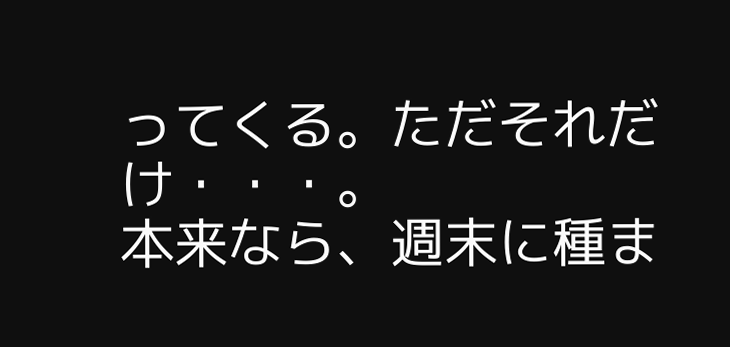ってくる。ただそれだけ・・・。
本来なら、週末に種ま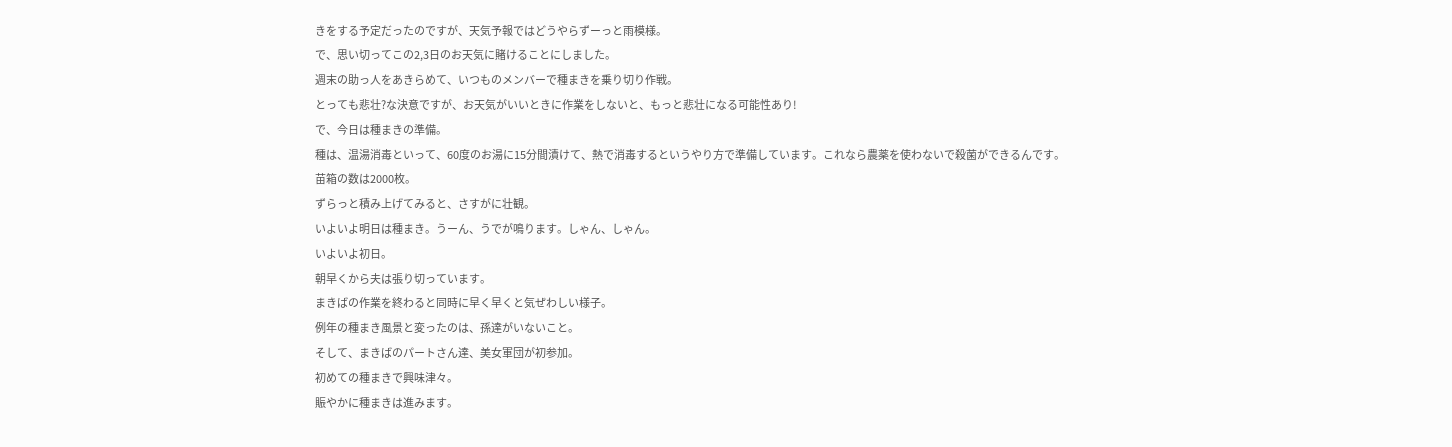きをする予定だったのですが、天気予報ではどうやらずーっと雨模様。
で、思い切ってこの2,3日のお天気に賭けることにしました。
週末の助っ人をあきらめて、いつものメンバーで種まきを乗り切り作戦。
とっても悲壮?な決意ですが、お天気がいいときに作業をしないと、もっと悲壮になる可能性あり!
で、今日は種まきの準備。
種は、温湯消毒といって、60度のお湯に15分間漬けて、熱で消毒するというやり方で準備しています。これなら農薬を使わないで殺菌ができるんです。
苗箱の数は2000枚。
ずらっと積み上げてみると、さすがに壮観。
いよいよ明日は種まき。うーん、うでが鳴ります。しゃん、しゃん。
いよいよ初日。
朝早くから夫は張り切っています。
まきばの作業を終わると同時に早く早くと気ぜわしい様子。
例年の種まき風景と変ったのは、孫達がいないこと。
そして、まきばのパートさん達、美女軍団が初参加。
初めての種まきで興味津々。
賑やかに種まきは進みます。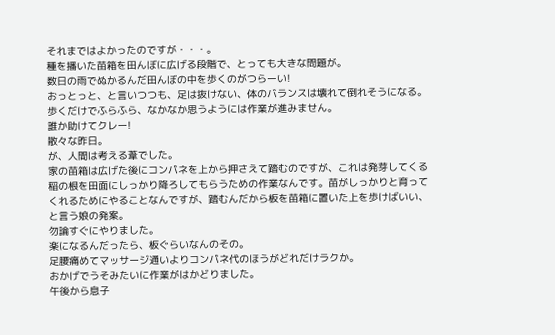それまではよかったのですが・・・。
種を播いた苗箱を田んぼに広げる段階で、とっても大きな問題が。
数日の雨でぬかるんだ田んぼの中を歩くのがつらーい!
おっとっと、と言いつつも、足は抜けない、体のバランスは壊れて倒れそうになる。
歩くだけでふらふら、なかなか思うようには作業が進みません。
誰か助けてクレー!
散々な昨日。
が、人間は考える葦でした。
家の苗箱は広げた後にコンパネを上から押さえて踏むのですが、これは発芽してくる稲の根を田面にしっかり降ろしてもらうための作業なんです。苗がしっかりと育ってくれるためにやることなんですが、踏むんだから板を苗箱に置いた上を歩けばいい、と言う娘の発案。
勿論すぐにやりました。
楽になるんだったら、板ぐらいなんのその。
足腰痛めてマッサージ通いよりコンパネ代のほうがどれだけラクか。
おかげでうそみたいに作業がはかどりました。
午後から息子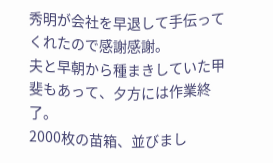秀明が会社を早退して手伝ってくれたので感謝感謝。
夫と早朝から種まきしていた甲斐もあって、夕方には作業終了。
2000枚の苗箱、並びまし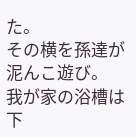た。
その横を孫達が泥んこ遊び。
我が家の浴槽は下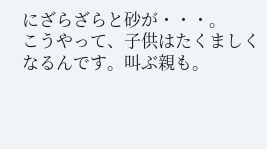にざらざらと砂が・・・。
こうやって、子供はたくましくなるんです。叫ぶ親も。